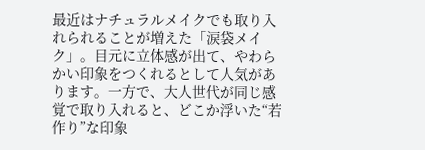最近はナチュラルメイクでも取り入れられることが増えた「涙袋メイク」。目元に立体感が出て、やわらかい印象をつくれるとして人気があります。一方で、大人世代が同じ感覚で取り入れると、どこか浮いた“若作り”な印象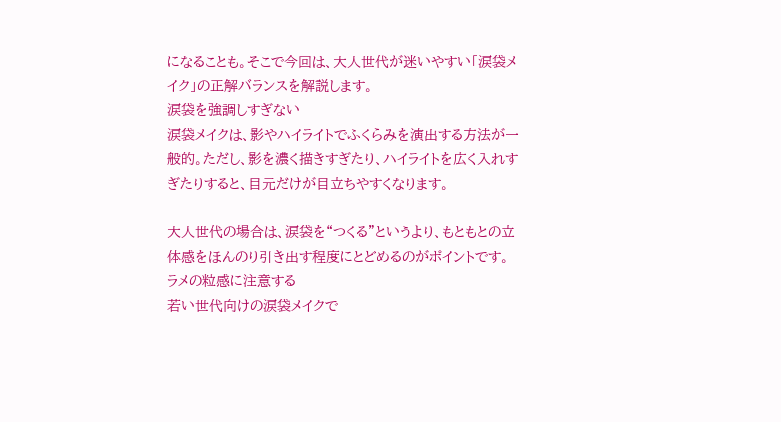になることも。そこで今回は、大人世代が迷いやすい「涙袋メイク」の正解バランスを解説します。
涙袋を強調しすぎない
涙袋メイクは、影やハイライトでふくらみを演出する方法が一般的。ただし、影を濃く描きすぎたり、ハイライトを広く入れすぎたりすると、目元だけが目立ちやすくなります。

大人世代の場合は、涙袋を“つくる”というより、もともとの立体感をほんのり引き出す程度にとどめるのがポイントです。
ラメの粒感に注意する
若い世代向けの涙袋メイクで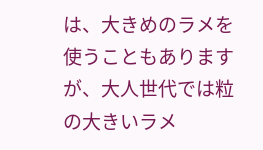は、大きめのラメを使うこともありますが、大人世代では粒の大きいラメ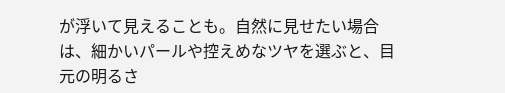が浮いて見えることも。自然に見せたい場合は、細かいパールや控えめなツヤを選ぶと、目元の明るさ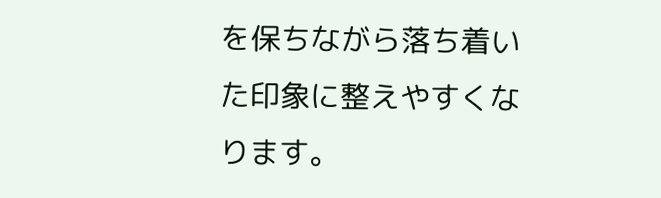を保ちながら落ち着いた印象に整えやすくなります。